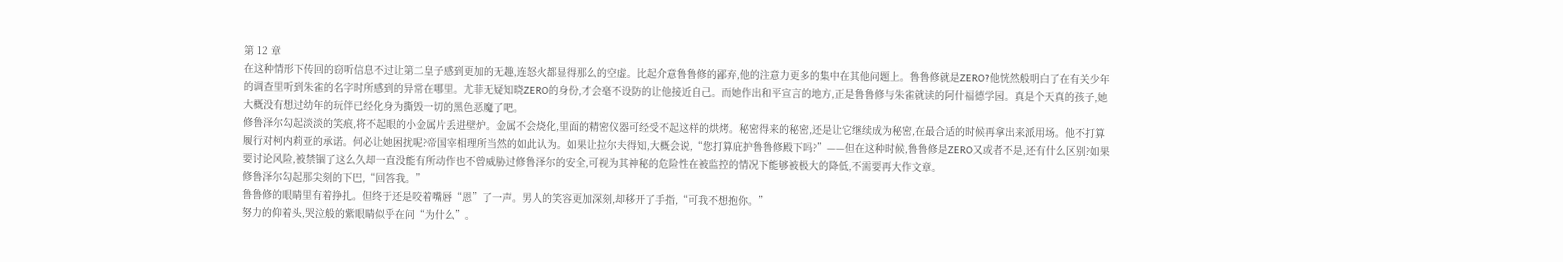第 12 章
在这种情形下传回的窃听信息不过让第二皇子感到更加的无趣,连怒火都显得那么的空虚。比起介意鲁鲁修的鄙弃,他的注意力更多的集中在其他问题上。鲁鲁修就是ZERO?他恍然般明白了在有关少年的调查里听到朱雀的名字时所感到的异常在哪里。尤菲无疑知晓ZERO的身份,才会毫不设防的让他接近自己。而她作出和平宣言的地方,正是鲁鲁修与朱雀就读的阿什福德学园。真是个天真的孩子,她大概没有想过幼年的玩伴已经化身为撕毁一切的黑色恶魔了吧。
修鲁泽尔勾起淡淡的笑痕,将不起眼的小金属片丢进壁炉。金属不会烧化,里面的精密仪器可经受不起这样的烘烤。秘密得来的秘密,还是让它继续成为秘密,在最合适的时候再拿出来派用场。他不打算履行对柯内莉亚的承诺。何必让她困扰呢?帝国宰相理所当然的如此认为。如果让拉尔夫得知,大概会说,“您打算庇护鲁鲁修殿下吗?”——但在这种时候,鲁鲁修是ZERO又或者不是,还有什么区别?如果要讨论风险,被禁锢了这么久却一直没能有所动作也不曾威胁过修鲁泽尔的安全,可视为其神秘的危险性在被监控的情况下能够被极大的降低,不需要再大作文章。
修鲁泽尔勾起那尖刻的下巴,“回答我。”
鲁鲁修的眼睛里有着挣扎。但终于还是咬着嘴唇“恩”了一声。男人的笑容更加深刻,却移开了手指,“可我不想抱你。”
努力的仰着头,哭泣般的紫眼睛似乎在问“为什么”。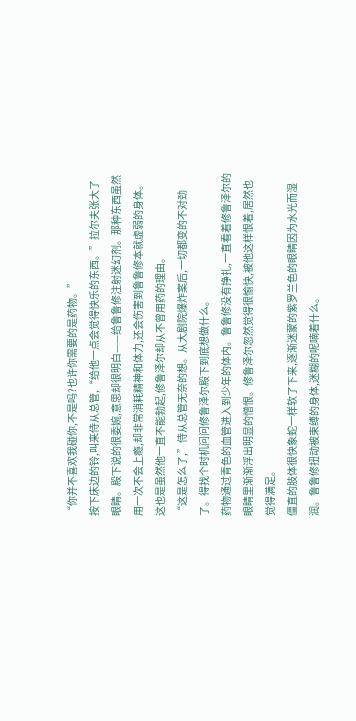“你并不喜欢我碰你,不是吗?也许你需要的是药物。”
按下床边的铃,叫来侍从总管,“给他一点会觉得快乐的东西。”拉尔夫张大了眼睛。殿下说的很委婉,意思却很明白——给鲁鲁修注射迷幻剂。那种东西虽然用一次不会上瘾,却非常消耗精神和体力,还会伤害到鲁鲁修本就虚弱的身体。这也是虽然他一直不能勃起,修鲁泽尔却从不曾用药的理由。
“这是怎么了,”侍从总管无奈的想。从大剧院爆炸案后,一切都变的不对劲了。得找个时机问问修鲁泽尔殿下到底想做什么。
药物通过青色的血管进入到少年的体内。鲁鲁修没有挣扎,一直看着修鲁泽尔的眼睛里渐渐浮出明显的憎恨。修鲁泽尔忽然觉得很愉快,被他这样恨着,居然也觉得满足。
僵直的肢体很快象蛇一样软了下来,逐渐迷蒙的紫罗兰色的眼睛因为水光而湿润。鲁鲁修扭动被束缚的身体,迷糊的呢喃着什么。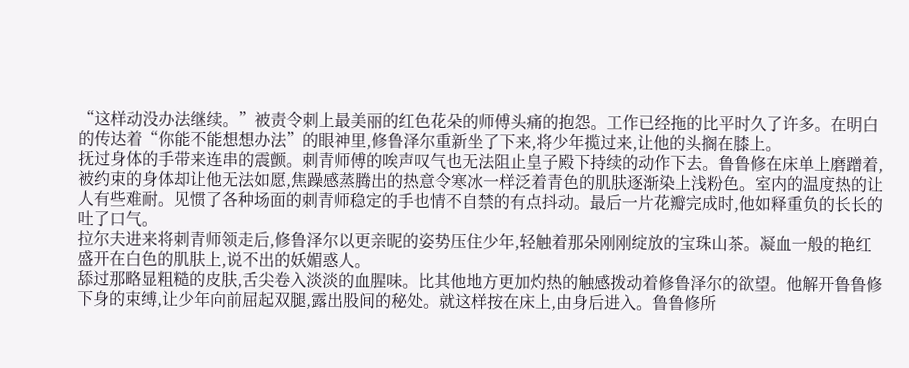“这样动没办法继续。”被责令刺上最美丽的红色花朵的师傅头痛的抱怨。工作已经拖的比平时久了许多。在明白的传达着“你能不能想想办法”的眼神里,修鲁泽尔重新坐了下来,将少年揽过来,让他的头搁在膝上。
抚过身体的手带来连串的震颤。刺青师傅的唉声叹气也无法阻止皇子殿下持续的动作下去。鲁鲁修在床单上磨蹭着,被约束的身体却让他无法如愿,焦躁感蒸腾出的热意令寒冰一样泛着青色的肌肤逐渐染上浅粉色。室内的温度热的让人有些难耐。见惯了各种场面的刺青师稳定的手也情不自禁的有点抖动。最后一片花瓣完成时,他如释重负的长长的吐了口气。
拉尔夫进来将刺青师领走后,修鲁泽尔以更亲昵的姿势压住少年,轻触着那朵刚刚绽放的宝珠山茶。凝血一般的艳红盛开在白色的肌肤上,说不出的妖媚惑人。
舔过那略显粗糙的皮肤,舌尖卷入淡淡的血腥味。比其他地方更加灼热的触感拨动着修鲁泽尔的欲望。他解开鲁鲁修下身的束缚,让少年向前屈起双腿,露出股间的秘处。就这样按在床上,由身后进入。鲁鲁修所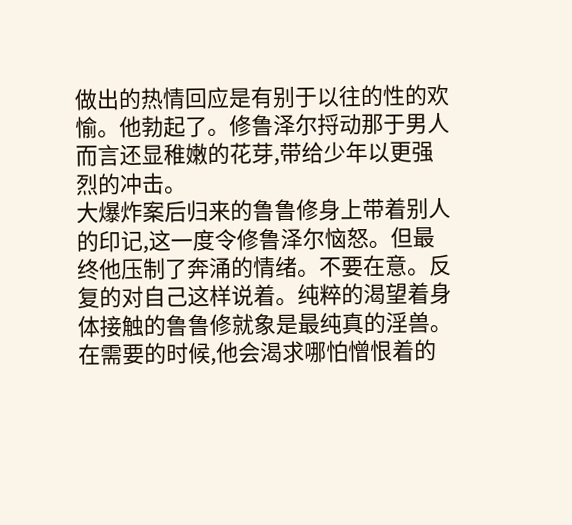做出的热情回应是有别于以往的性的欢愉。他勃起了。修鲁泽尔捋动那于男人而言还显稚嫩的花芽,带给少年以更强烈的冲击。
大爆炸案后归来的鲁鲁修身上带着别人的印记,这一度令修鲁泽尔恼怒。但最终他压制了奔涌的情绪。不要在意。反复的对自己这样说着。纯粹的渴望着身体接触的鲁鲁修就象是最纯真的淫兽。在需要的时候,他会渴求哪怕憎恨着的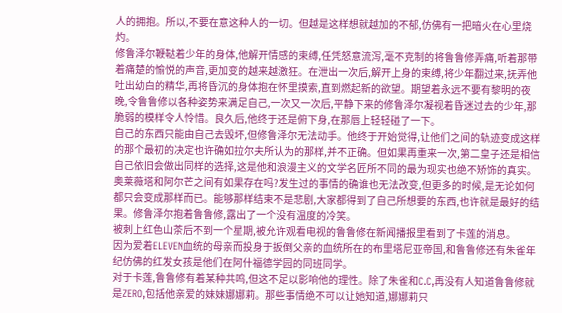人的拥抱。所以,不要在意这种人的一切。但越是这样想就越加的不郁,仿佛有一把暗火在心里烧灼。
修鲁泽尔鞭鞑着少年的身体,他解开情感的束缚,任凭怒意流泻,毫不克制的将鲁鲁修弄痛,听着那带着痛楚的愉悦的声音,更加变的越来越激狂。在泄出一次后,解开上身的束缚,将少年翻过来,抚弄他吐出幼白的精华,再将昏沉的身体抱在怀里摸索,直到燃起新的欲望。期望着永远不要有黎明的夜晚,令鲁鲁修以各种姿势来满足自己,一次又一次后,平静下来的修鲁泽尔凝视着昏迷过去的少年,那脆弱的模样令人怜惜。良久后,他终于还是俯下身,在那唇上轻轻碰了一下。
自己的东西只能由自己去毁坏,但修鲁泽尔无法动手。他终于开始觉得,让他们之间的轨迹变成这样的那个最初的决定也许确如拉尔夫所认为的那样,并不正确。但如果再重来一次,第二皇子还是相信自己依旧会做出同样的选择,这是他和浪漫主义的文学名匠所不同的最为现实也绝不矫饰的真实。奥莱薇塔和阿尔芒之间有如果存在吗?发生过的事情的确谁也无法改变,但更多的时候,是无论如何都只会变成那样而已。能够那样结束不是悲剧,大家都得到了自己所想要的东西,也许就是最好的结果。修鲁泽尔抱着鲁鲁修,露出了一个没有温度的冷笑。
被刺上红色山茶后不到一个星期,被允许观看电视的鲁鲁修在新闻播报里看到了卡莲的消息。
因为爱着ELEVEN血统的母亲而投身于扳倒父亲的血统所在的布里塔尼亚帝国,和鲁鲁修还有朱雀年纪仿佛的红发女孩是他们在阿什福德学园的同班同学。
对于卡莲,鲁鲁修有着某种共鸣,但这不足以影响他的理性。除了朱雀和C.C,再没有人知道鲁鲁修就是ZERO,包括他亲爱的妹妹娜娜莉。那些事情绝不可以让她知道,娜娜莉只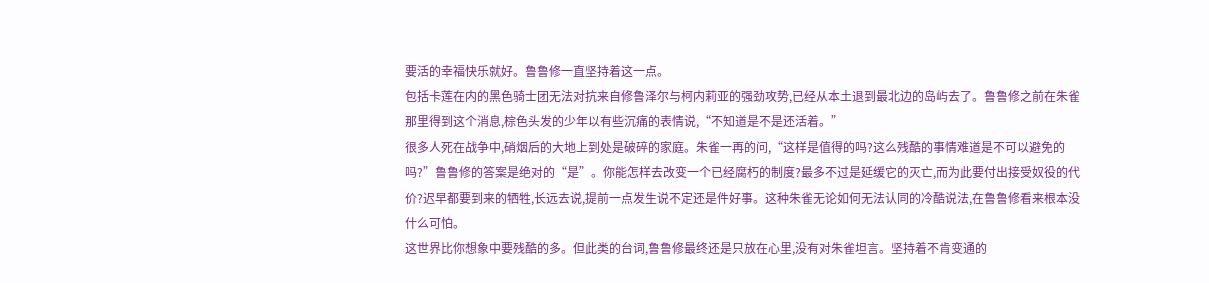要活的幸福快乐就好。鲁鲁修一直坚持着这一点。
包括卡莲在内的黑色骑士团无法对抗来自修鲁泽尔与柯内莉亚的强劲攻势,已经从本土退到最北边的岛屿去了。鲁鲁修之前在朱雀那里得到这个消息,棕色头发的少年以有些沉痛的表情说,“不知道是不是还活着。”
很多人死在战争中,硝烟后的大地上到处是破碎的家庭。朱雀一再的问,“这样是值得的吗?这么残酷的事情难道是不可以避免的吗?”鲁鲁修的答案是绝对的“是”。你能怎样去改变一个已经腐朽的制度?最多不过是延缓它的灭亡,而为此要付出接受奴役的代价?迟早都要到来的牺牲,长远去说,提前一点发生说不定还是件好事。这种朱雀无论如何无法认同的冷酷说法,在鲁鲁修看来根本没什么可怕。
这世界比你想象中要残酷的多。但此类的台词,鲁鲁修最终还是只放在心里,没有对朱雀坦言。坚持着不肯变通的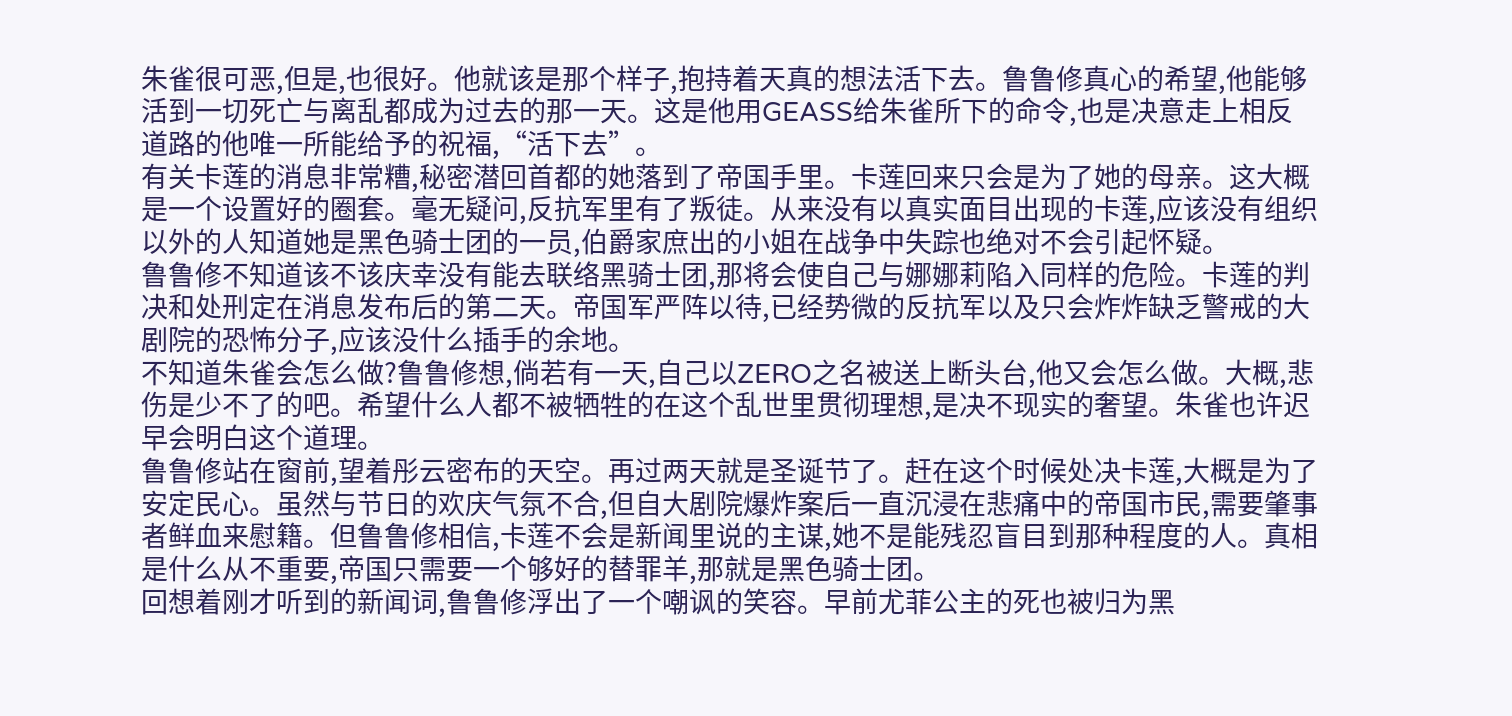朱雀很可恶,但是,也很好。他就该是那个样子,抱持着天真的想法活下去。鲁鲁修真心的希望,他能够活到一切死亡与离乱都成为过去的那一天。这是他用GEASS给朱雀所下的命令,也是决意走上相反道路的他唯一所能给予的祝福,“活下去”。
有关卡莲的消息非常糟,秘密潜回首都的她落到了帝国手里。卡莲回来只会是为了她的母亲。这大概是一个设置好的圈套。毫无疑问,反抗军里有了叛徒。从来没有以真实面目出现的卡莲,应该没有组织以外的人知道她是黑色骑士团的一员,伯爵家庶出的小姐在战争中失踪也绝对不会引起怀疑。
鲁鲁修不知道该不该庆幸没有能去联络黑骑士团,那将会使自己与娜娜莉陷入同样的危险。卡莲的判决和处刑定在消息发布后的第二天。帝国军严阵以待,已经势微的反抗军以及只会炸炸缺乏警戒的大剧院的恐怖分子,应该没什么插手的余地。
不知道朱雀会怎么做?鲁鲁修想,倘若有一天,自己以ZERO之名被送上断头台,他又会怎么做。大概,悲伤是少不了的吧。希望什么人都不被牺牲的在这个乱世里贯彻理想,是决不现实的奢望。朱雀也许迟早会明白这个道理。
鲁鲁修站在窗前,望着彤云密布的天空。再过两天就是圣诞节了。赶在这个时候处决卡莲,大概是为了安定民心。虽然与节日的欢庆气氛不合,但自大剧院爆炸案后一直沉浸在悲痛中的帝国市民,需要肇事者鲜血来慰籍。但鲁鲁修相信,卡莲不会是新闻里说的主谋,她不是能残忍盲目到那种程度的人。真相是什么从不重要,帝国只需要一个够好的替罪羊,那就是黑色骑士团。
回想着刚才听到的新闻词,鲁鲁修浮出了一个嘲讽的笑容。早前尤菲公主的死也被归为黑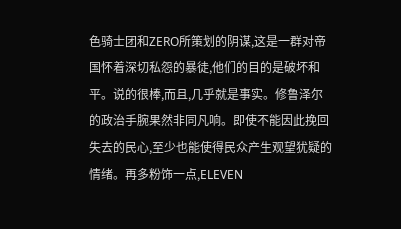色骑士团和ZERO所策划的阴谋,这是一群对帝国怀着深切私怨的暴徒,他们的目的是破坏和平。说的很棒,而且,几乎就是事实。修鲁泽尔的政治手腕果然非同凡响。即使不能因此挽回失去的民心,至少也能使得民众产生观望犹疑的情绪。再多粉饰一点,ELEVEN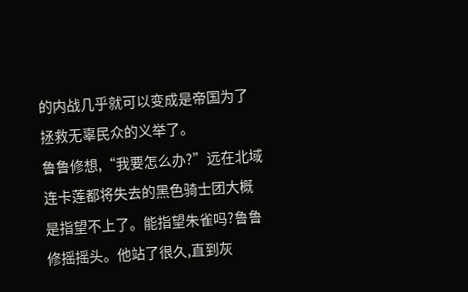的内战几乎就可以变成是帝国为了拯救无辜民众的义举了。
鲁鲁修想,“我要怎么办?”远在北域连卡莲都将失去的黑色骑士团大概是指望不上了。能指望朱雀吗?鲁鲁修摇摇头。他站了很久,直到灰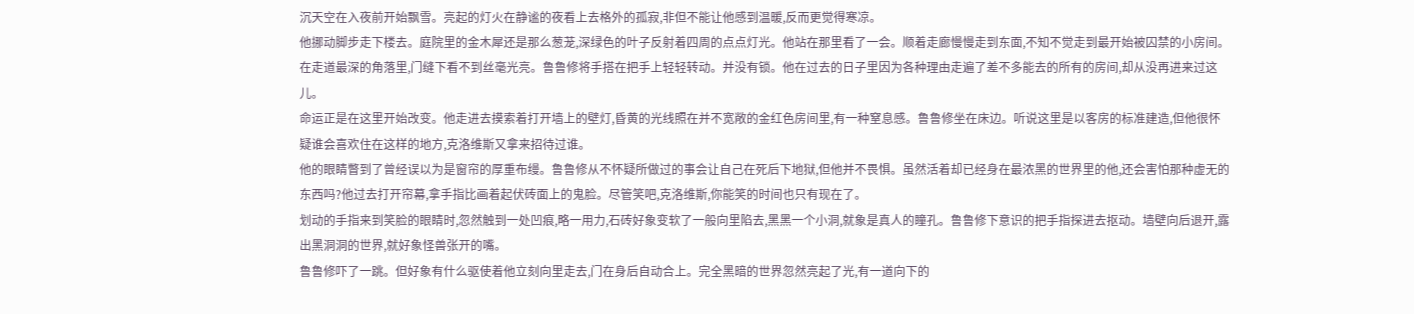沉天空在入夜前开始飘雪。亮起的灯火在静谧的夜看上去格外的孤寂,非但不能让他感到温暖,反而更觉得寒凉。
他挪动脚步走下楼去。庭院里的金木犀还是那么葱茏,深绿色的叶子反射着四周的点点灯光。他站在那里看了一会。顺着走廊慢慢走到东面,不知不觉走到最开始被囚禁的小房间。
在走道最深的角落里,门缝下看不到丝毫光亮。鲁鲁修将手搭在把手上轻轻转动。并没有锁。他在过去的日子里因为各种理由走遍了差不多能去的所有的房间,却从没再进来过这儿。
命运正是在这里开始改变。他走进去摸索着打开墙上的壁灯,昏黄的光线照在并不宽敞的金红色房间里,有一种窒息感。鲁鲁修坐在床边。听说这里是以客房的标准建造,但他很怀疑谁会喜欢住在这样的地方,克洛维斯又拿来招待过谁。
他的眼睛瞥到了曾经误以为是窗帘的厚重布缦。鲁鲁修从不怀疑所做过的事会让自己在死后下地狱,但他并不畏惧。虽然活着却已经身在最浓黑的世界里的他,还会害怕那种虚无的东西吗?他过去打开帘幕,拿手指比画着起伏砖面上的鬼脸。尽管笑吧,克洛维斯,你能笑的时间也只有现在了。
划动的手指来到笑脸的眼睛时,忽然触到一处凹痕,略一用力,石砖好象变软了一般向里陷去,黑黑一个小洞,就象是真人的瞳孔。鲁鲁修下意识的把手指探进去抠动。墙壁向后退开,露出黑洞洞的世界,就好象怪兽张开的嘴。
鲁鲁修吓了一跳。但好象有什么驱使着他立刻向里走去,门在身后自动合上。完全黑暗的世界忽然亮起了光,有一道向下的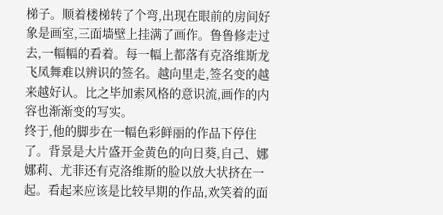梯子。顺着楼梯转了个弯,出现在眼前的房间好象是画室,三面墙壁上挂满了画作。鲁鲁修走过去,一幅幅的看着。每一幅上都落有克洛维斯龙飞凤舞难以辨识的签名。越向里走,签名变的越来越好认。比之毕加索风格的意识流,画作的内容也渐渐变的写实。
终于,他的脚步在一幅色彩鲜丽的作品下停住了。背景是大片盛开金黄色的向日葵,自己、娜娜莉、尤菲还有克洛维斯的脸以放大状挤在一起。看起来应该是比较早期的作品,欢笑着的面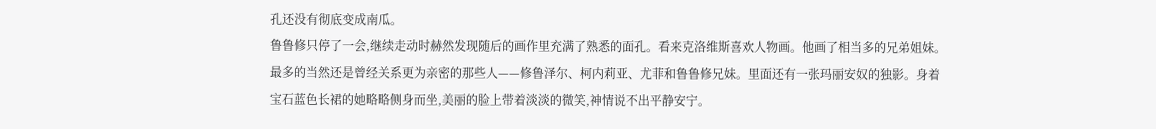孔还没有彻底变成南瓜。
鲁鲁修只停了一会,继续走动时赫然发现随后的画作里充满了熟悉的面孔。看来克洛维斯喜欢人物画。他画了相当多的兄弟姐妹。最多的当然还是曾经关系更为亲密的那些人——修鲁泽尔、柯内莉亚、尤菲和鲁鲁修兄妹。里面还有一张玛丽安奴的独影。身着宝石蓝色长裙的她略略侧身而坐,美丽的脸上带着淡淡的微笑,神情说不出平静安宁。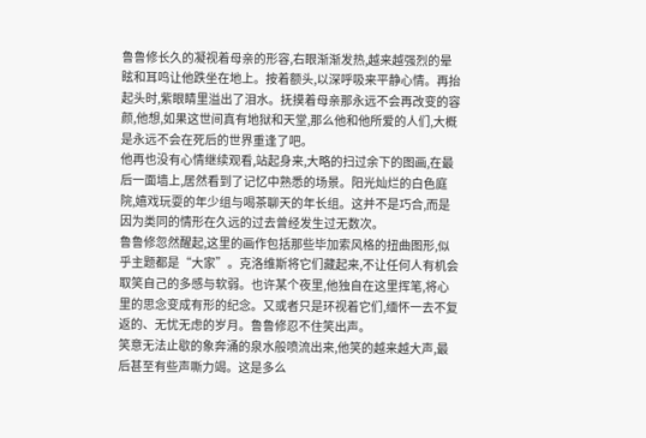鲁鲁修长久的凝视着母亲的形容,右眼渐渐发热,越来越强烈的晕眩和耳鸣让他跌坐在地上。按着额头,以深呼吸来平静心情。再抬起头时,紫眼睛里溢出了泪水。抚摸着母亲那永远不会再改变的容颜,他想,如果这世间真有地狱和天堂,那么他和他所爱的人们,大概是永远不会在死后的世界重逢了吧。
他再也没有心情继续观看,站起身来,大略的扫过余下的图画,在最后一面墙上,居然看到了记忆中熟悉的场景。阳光灿烂的白色庭院,嬉戏玩耍的年少组与喝茶聊天的年长组。这并不是巧合,而是因为类同的情形在久远的过去曾经发生过无数次。
鲁鲁修忽然醒起,这里的画作包括那些毕加索风格的扭曲图形,似乎主题都是“大家”。克洛维斯将它们藏起来,不让任何人有机会取笑自己的多感与软弱。也许某个夜里,他独自在这里挥笔,将心里的思念变成有形的纪念。又或者只是环视着它们,缅怀一去不复返的、无忧无虑的岁月。鲁鲁修忍不住笑出声。
笑意无法止歇的象奔涌的泉水般喷流出来,他笑的越来越大声,最后甚至有些声嘶力竭。这是多么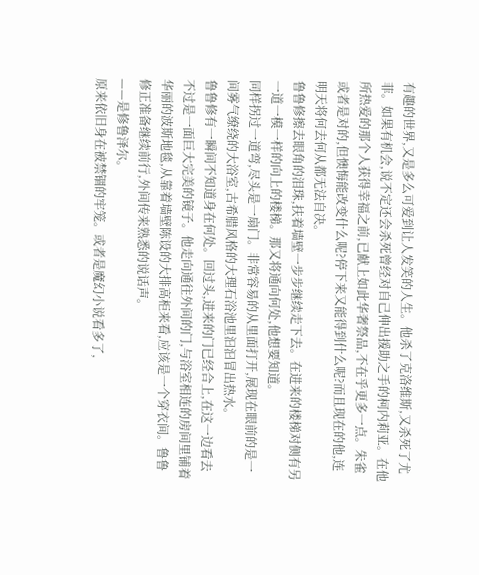有趣的世界,又是多么可爱到让人发笑的人生。他杀了克洛维斯,又杀死了尤菲。如果有机会,说不定还会杀死曾经对自己伸出援助之手的柯内莉亚。在他所热爱的那个人获得幸福之前,已献上如此华奢祭品,不在乎更多一点。朱雀或者是对的,但懊悔能改变什么呢?停下来又能得到什么呢?而且现在的他,连明天将何去何从都无法自决。
鲁鲁修擦去眼角的泪珠,扶着墙壁一步步继续走下去。在进来的楼梯对侧有另一道一模一样的向上的楼梯。那又将通向何处,他想要知道。
同样拐过一道弯,尽头是一扇门。非常容易的从里面打开,展现在眼前的是一间雾气缭绕的大浴室,古希腊风格的大理石浴池里汩汩冒出热水。
鲁鲁修有一瞬间不知道身在何处。回过头,进来的门已经合上,在这一边看去不过是一面巨大完美的镜子。他走向通往外间的门,与浴室相连的房间里铺着华丽的波斯地毯,从靠着墙壁陈设的大排高柜来看,应该是一个穿衣间。鲁鲁修正准备继续前行,外间传来熟悉的说话声。
——是修鲁泽尔。
原来依旧身在被禁锢的牢笼。或者是魔幻小说看多了,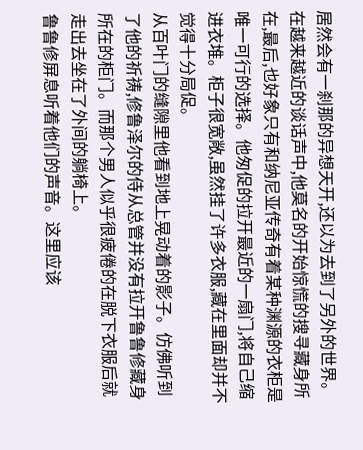居然会有一刹那的异想天开,还以为去到了另外的世界。
在越来越近的谈话声中,他莫名的开始惊慌的搜寻藏身所在,最后,也好象只有和纳尼亚传奇有着某种渊源的衣柜是唯一可行的选择。他匆促的拉开最近的一扇门,将自己缩进衣堆。柜子很宽敞,虽然挂了许多衣服,藏在里面却并不觉得十分局促。
从百叶门的缝隙里他看到地上晃动着的影子。仿佛听到了他的祈祷,修鲁泽尔的侍从总管并没有拉开鲁鲁修藏身所在的柜门。而那个男人似乎很疲倦的在脱下衣服后就走出去坐在了外间的躺椅上。
鲁鲁修屏息听着他们的声音。这里应该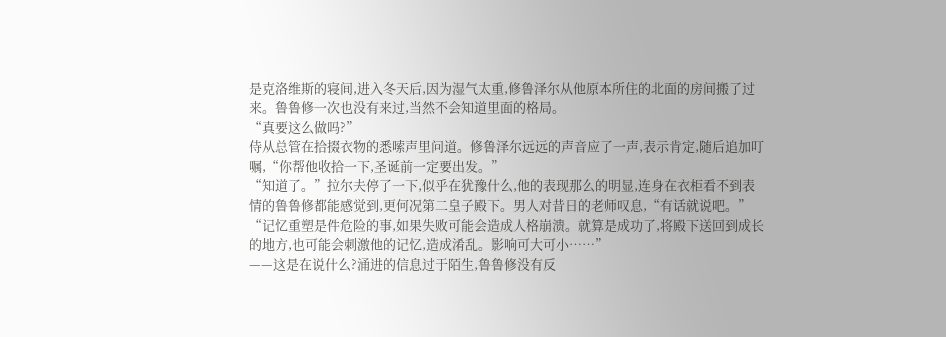是克洛维斯的寝间,进入冬天后,因为湿气太重,修鲁泽尔从他原本所住的北面的房间搬了过来。鲁鲁修一次也没有来过,当然不会知道里面的格局。
“真要这么做吗?”
侍从总管在拾掇衣物的悉嗦声里问道。修鲁泽尔远远的声音应了一声,表示肯定,随后追加叮嘱,“你帮他收拾一下,圣诞前一定要出发。”
“知道了。”拉尔夫停了一下,似乎在犹豫什么,他的表现那么的明显,连身在衣柜看不到表情的鲁鲁修都能感觉到,更何况第二皇子殿下。男人对昔日的老师叹息,“有话就说吧。”
“记忆重塑是件危险的事,如果失败可能会造成人格崩溃。就算是成功了,将殿下送回到成长的地方,也可能会刺激他的记忆,造成淆乱。影响可大可小……”
——这是在说什么?涌进的信息过于陌生,鲁鲁修没有反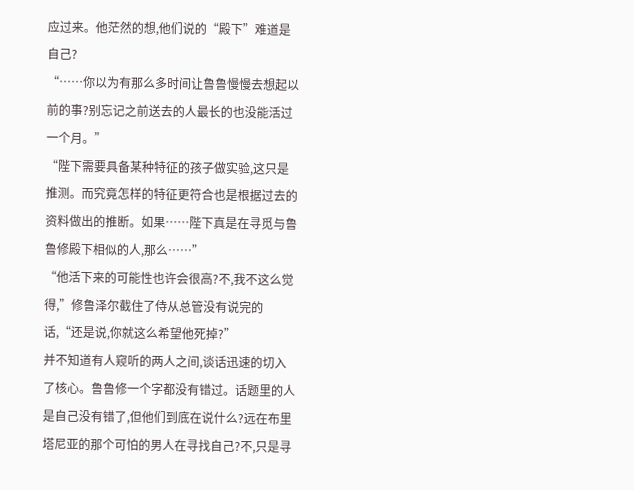应过来。他茫然的想,他们说的“殿下”难道是自己?
“……你以为有那么多时间让鲁鲁慢慢去想起以前的事?别忘记之前送去的人最长的也没能活过一个月。”
“陛下需要具备某种特征的孩子做实验,这只是推测。而究竟怎样的特征更符合也是根据过去的资料做出的推断。如果……陛下真是在寻觅与鲁鲁修殿下相似的人,那么……”
“他活下来的可能性也许会很高?不,我不这么觉得,”修鲁泽尔截住了侍从总管没有说完的话,“还是说,你就这么希望他死掉?”
并不知道有人窥听的两人之间,谈话迅速的切入了核心。鲁鲁修一个字都没有错过。话题里的人是自己没有错了,但他们到底在说什么?远在布里塔尼亚的那个可怕的男人在寻找自己?不,只是寻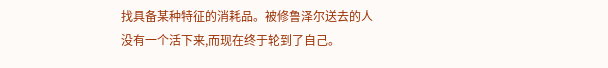找具备某种特征的消耗品。被修鲁泽尔送去的人没有一个活下来,而现在终于轮到了自己。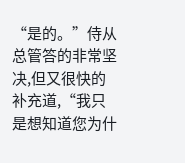“是的。”侍从总管答的非常坚决,但又很快的补充道,“我只是想知道您为什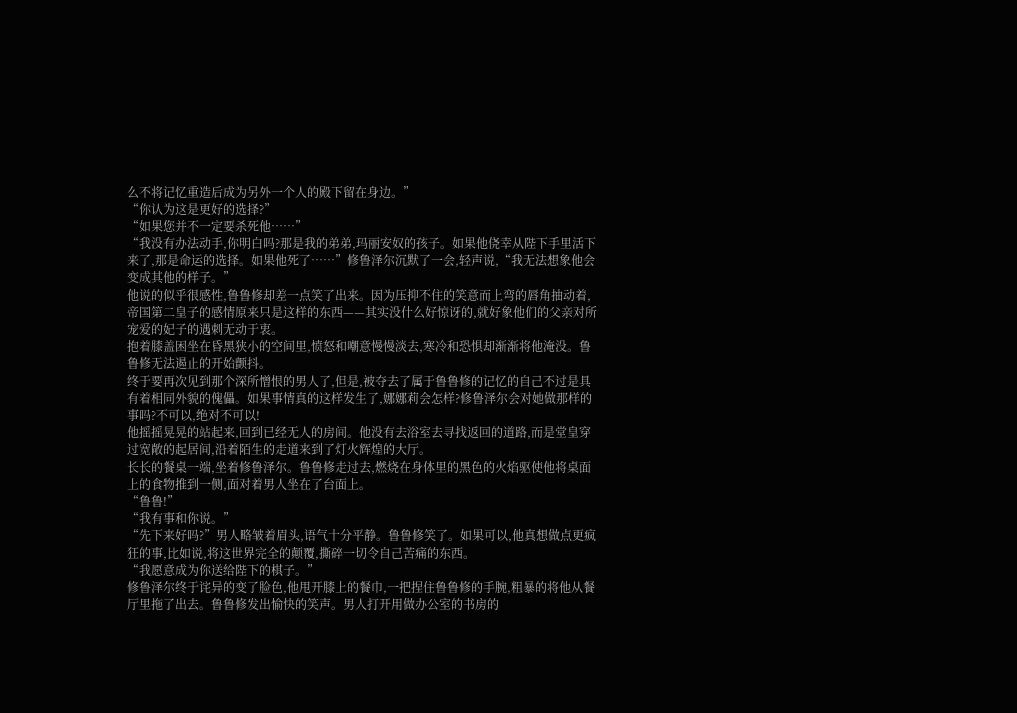么不将记忆重造后成为另外一个人的殿下留在身边。”
“你认为这是更好的选择?”
“如果您并不一定要杀死他……”
“我没有办法动手,你明白吗?那是我的弟弟,玛丽安奴的孩子。如果他侥幸从陛下手里活下来了,那是命运的选择。如果他死了……”修鲁泽尔沉默了一会,轻声说,“我无法想象他会变成其他的样子。”
他说的似乎很感性,鲁鲁修却差一点笑了出来。因为压抑不住的笑意而上弯的唇角抽动着,帝国第二皇子的感情原来只是这样的东西——其实没什么好惊讶的,就好象他们的父亲对所宠爱的妃子的遇刺无动于衷。
抱着膝盖困坐在昏黑狭小的空间里,愤怒和嘲意慢慢淡去,寒冷和恐惧却渐渐将他淹没。鲁鲁修无法遏止的开始颤抖。
终于要再次见到那个深所憎恨的男人了,但是,被夺去了属于鲁鲁修的记忆的自己不过是具有着相同外貌的傀儡。如果事情真的这样发生了,娜娜莉会怎样?修鲁泽尔会对她做那样的事吗?不可以,绝对不可以!
他摇摇晃晃的站起来,回到已经无人的房间。他没有去浴室去寻找返回的道路,而是堂皇穿过宽敞的起居间,沿着陌生的走道来到了灯火辉煌的大厅。
长长的餐桌一端,坐着修鲁泽尔。鲁鲁修走过去,燃烧在身体里的黑色的火焰驱使他将桌面上的食物推到一侧,面对着男人坐在了台面上。
“鲁鲁!”
“我有事和你说。”
“先下来好吗?”男人略皱着眉头,语气十分平静。鲁鲁修笑了。如果可以,他真想做点更疯狂的事,比如说,将这世界完全的颠覆,撕碎一切令自己苦痛的东西。
“我愿意成为你送给陛下的棋子。”
修鲁泽尔终于诧异的变了脸色,他甩开膝上的餐巾,一把捏住鲁鲁修的手腕,粗暴的将他从餐厅里拖了出去。鲁鲁修发出愉快的笑声。男人打开用做办公室的书房的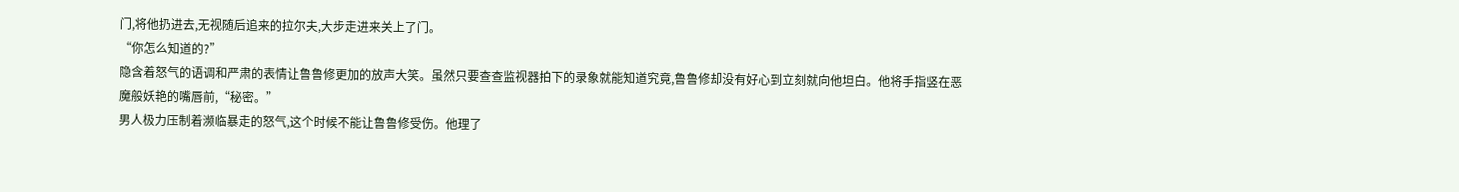门,将他扔进去,无视随后追来的拉尔夫,大步走进来关上了门。
“你怎么知道的?”
隐含着怒气的语调和严肃的表情让鲁鲁修更加的放声大笑。虽然只要查查监视器拍下的录象就能知道究竟,鲁鲁修却没有好心到立刻就向他坦白。他将手指竖在恶魔般妖艳的嘴唇前,“秘密。”
男人极力压制着濒临暴走的怒气,这个时候不能让鲁鲁修受伤。他理了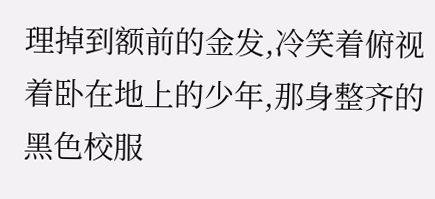理掉到额前的金发,冷笑着俯视着卧在地上的少年,那身整齐的黑色校服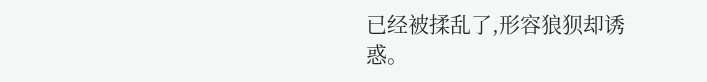已经被揉乱了,形容狼狈却诱惑。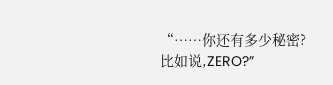“……你还有多少秘密?比如说,ZERO?”